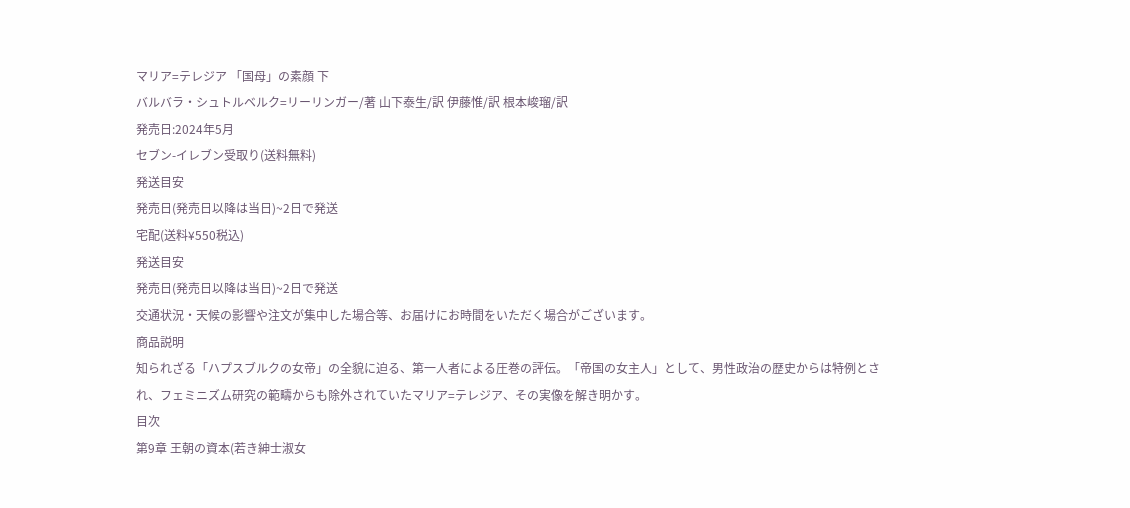マリア=テレジア 「国母」の素顔 下
バルバラ・シュトルベルク=リーリンガー/著 山下泰生/訳 伊藤惟/訳 根本峻瑠/訳
発売日:2024年5月
セブン-イレブン受取り(送料無料)
発送目安
発売日(発売日以降は当日)~2日で発送
宅配(送料¥550税込)
発送目安
発売日(発売日以降は当日)~2日で発送
交通状況・天候の影響や注文が集中した場合等、お届けにお時間をいただく場合がございます。
商品説明
知られざる「ハプスブルクの女帝」の全貌に迫る、第一人者による圧巻の評伝。「帝国の女主人」として、男性政治の歴史からは特例とされ、フェミニズム研究の範疇からも除外されていたマリア=テレジア、その実像を解き明かす。
目次
第9章 王朝の資本(若き紳士淑女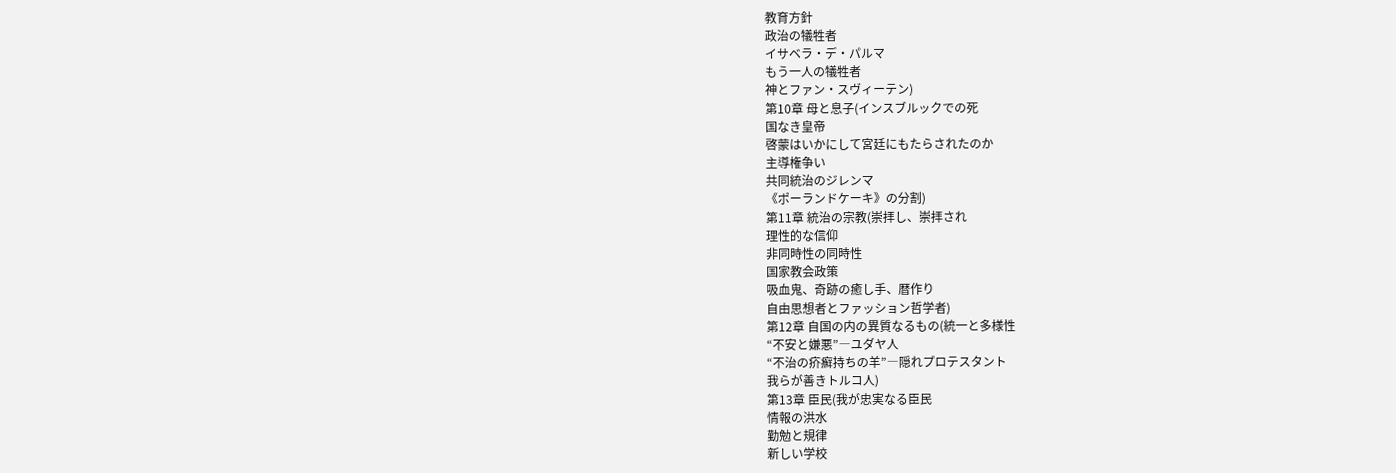教育方針
政治の犠牲者
イサベラ・デ・パルマ
もう一人の犠牲者
神とファン・スヴィーテン)
第10章 母と息子(インスブルックでの死
国なき皇帝
啓蒙はいかにして宮廷にもたらされたのか
主導権争い
共同統治のジレンマ
《ポーランドケーキ》の分割)
第11章 統治の宗教(崇拝し、崇拝され
理性的な信仰
非同時性の同時性
国家教会政策
吸血鬼、奇跡の癒し手、暦作り
自由思想者とファッション哲学者)
第12章 自国の内の異質なるもの(統一と多様性
“不安と嫌悪”―ユダヤ人
“不治の疥癬持ちの羊”―隠れプロテスタント
我らが善きトルコ人)
第13章 臣民(我が忠実なる臣民
情報の洪水
勤勉と規律
新しい学校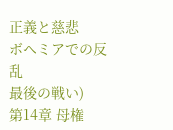正義と慈悲
ボヘミアでの反乱
最後の戦い)
第14章 母権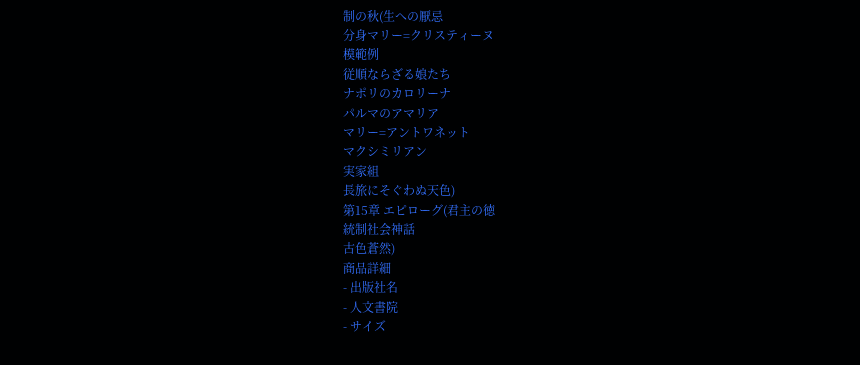制の秋(生への厭忌
分身マリー=クリスティーヌ
模範例
従順ならざる娘たち
ナポリのカロリーナ
パルマのアマリア
マリー=アントワネット
マクシミリアン
実家組
長旅にそぐわぬ天色)
第15章 エピローグ(君主の徳
統制社会神話
古色蒼然)
商品詳細
- 出版社名
- 人文書院
- サイズ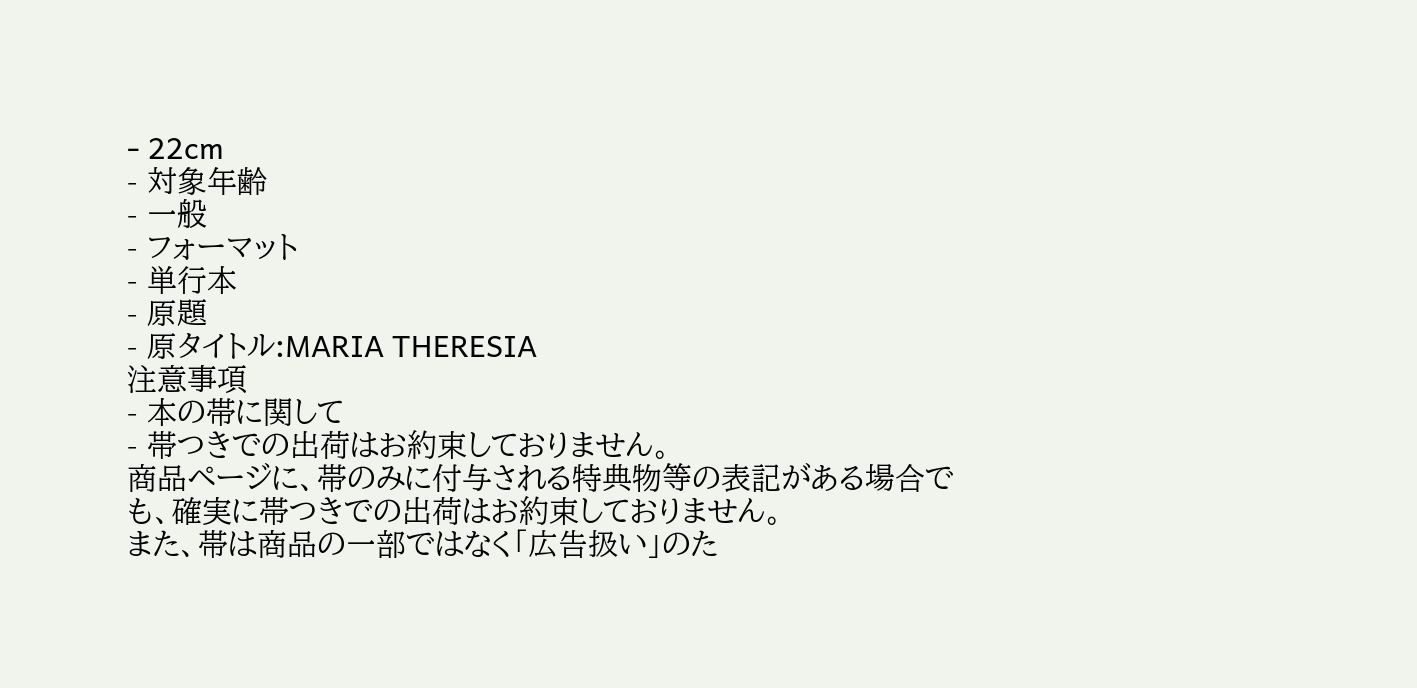- 22cm
- 対象年齢
- 一般
- フォーマット
- 単行本
- 原題
- 原タイトル:MARIA THERESIA
注意事項
- 本の帯に関して
- 帯つきでの出荷はお約束しておりません。
商品ページに、帯のみに付与される特典物等の表記がある場合でも、確実に帯つきでの出荷はお約束しておりません。
また、帯は商品の一部ではなく「広告扱い」のた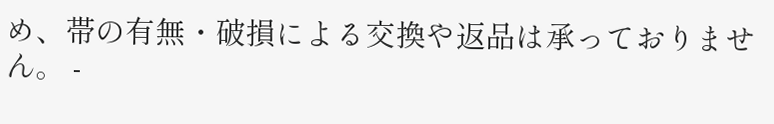め、帯の有無・破損による交換や返品は承っておりません。 -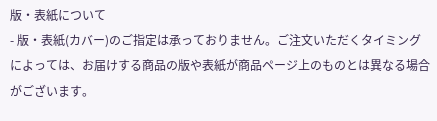版・表紙について
- 版・表紙(カバー)のご指定は承っておりません。ご注文いただくタイミングによっては、お届けする商品の版や表紙が商品ページ上のものとは異なる場合がございます。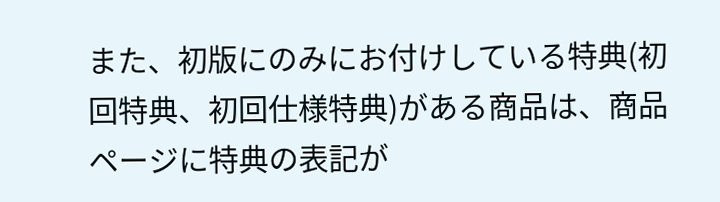また、初版にのみにお付けしている特典(初回特典、初回仕様特典)がある商品は、商品ページに特典の表記が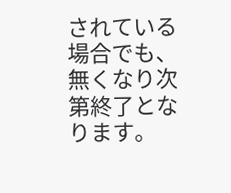されている場合でも、無くなり次第終了となります。